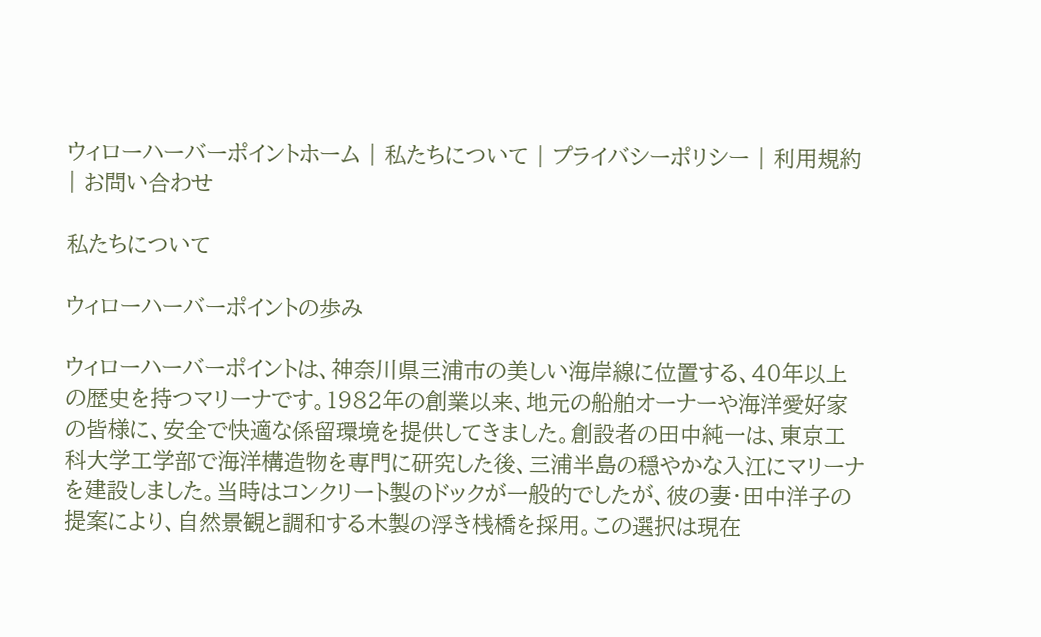ウィローハーバーポイントホーム | 私たちについて | プライバシーポリシー | 利用規約 | お問い合わせ

私たちについて

ウィローハーバーポイントの歩み

ウィローハーバーポイントは、神奈川県三浦市の美しい海岸線に位置する、40年以上の歴史を持つマリーナです。1982年の創業以来、地元の船舶オーナーや海洋愛好家の皆様に、安全で快適な係留環境を提供してきました。創設者の田中純一は、東京工科大学工学部で海洋構造物を専門に研究した後、三浦半島の穏やかな入江にマリーナを建設しました。当時はコンクリート製のドックが一般的でしたが、彼の妻・田中洋子の提案により、自然景観と調和する木製の浮き桟橋を採用。この選択は現在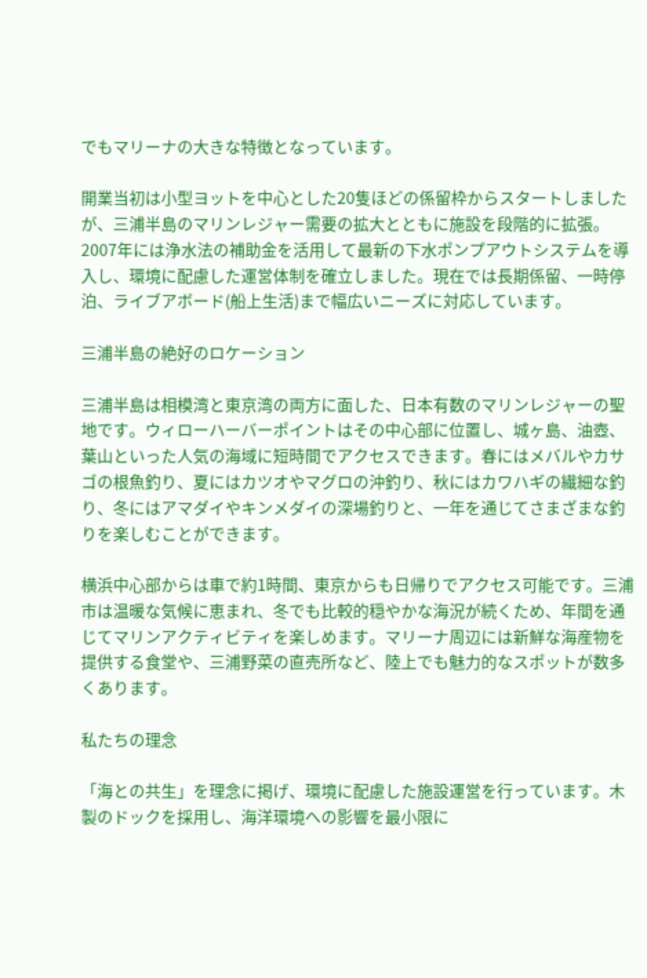でもマリーナの大きな特徴となっています。

開業当初は小型ヨットを中心とした20隻ほどの係留枠からスタートしましたが、三浦半島のマリンレジャー需要の拡大とともに施設を段階的に拡張。2007年には浄水法の補助金を活用して最新の下水ポンプアウトシステムを導入し、環境に配慮した運営体制を確立しました。現在では長期係留、一時停泊、ライブアボード(船上生活)まで幅広いニーズに対応しています。

三浦半島の絶好のロケーション

三浦半島は相模湾と東京湾の両方に面した、日本有数のマリンレジャーの聖地です。ウィローハーバーポイントはその中心部に位置し、城ヶ島、油壺、葉山といった人気の海域に短時間でアクセスできます。春にはメバルやカサゴの根魚釣り、夏にはカツオやマグロの沖釣り、秋にはカワハギの繊細な釣り、冬にはアマダイやキンメダイの深場釣りと、一年を通じてさまざまな釣りを楽しむことができます。

横浜中心部からは車で約1時間、東京からも日帰りでアクセス可能です。三浦市は温暖な気候に恵まれ、冬でも比較的穏やかな海況が続くため、年間を通じてマリンアクティビティを楽しめます。マリーナ周辺には新鮮な海産物を提供する食堂や、三浦野菜の直売所など、陸上でも魅力的なスポットが数多くあります。

私たちの理念

「海との共生」を理念に掲げ、環境に配慮した施設運営を行っています。木製のドックを採用し、海洋環境への影響を最小限に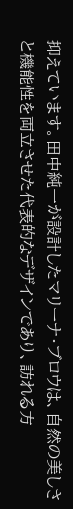抑えています。田中純一が設計したマリーナ・ブロウは、自然の美しさと機能性を両立させた代表的なデザインであり、訪れる方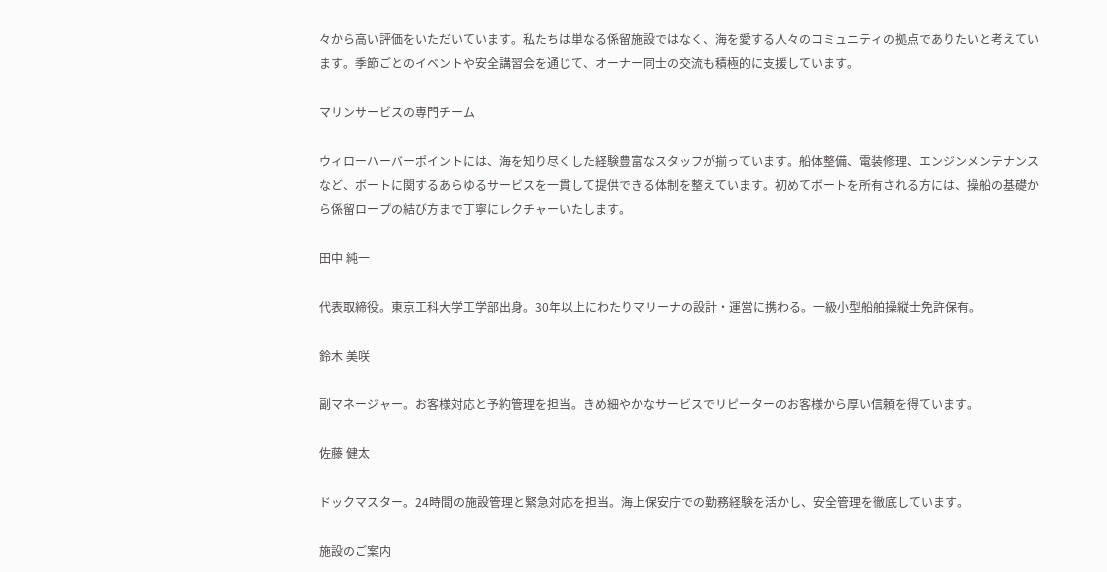々から高い評価をいただいています。私たちは単なる係留施設ではなく、海を愛する人々のコミュニティの拠点でありたいと考えています。季節ごとのイベントや安全講習会を通じて、オーナー同士の交流も積極的に支援しています。

マリンサービスの専門チーム

ウィローハーバーポイントには、海を知り尽くした経験豊富なスタッフが揃っています。船体整備、電装修理、エンジンメンテナンスなど、ボートに関するあらゆるサービスを一貫して提供できる体制を整えています。初めてボートを所有される方には、操船の基礎から係留ロープの結び方まで丁寧にレクチャーいたします。

田中 純一

代表取締役。東京工科大学工学部出身。30年以上にわたりマリーナの設計・運営に携わる。一級小型船舶操縦士免許保有。

鈴木 美咲

副マネージャー。お客様対応と予約管理を担当。きめ細やかなサービスでリピーターのお客様から厚い信頼を得ています。

佐藤 健太

ドックマスター。24時間の施設管理と緊急対応を担当。海上保安庁での勤務経験を活かし、安全管理を徹底しています。

施設のご案内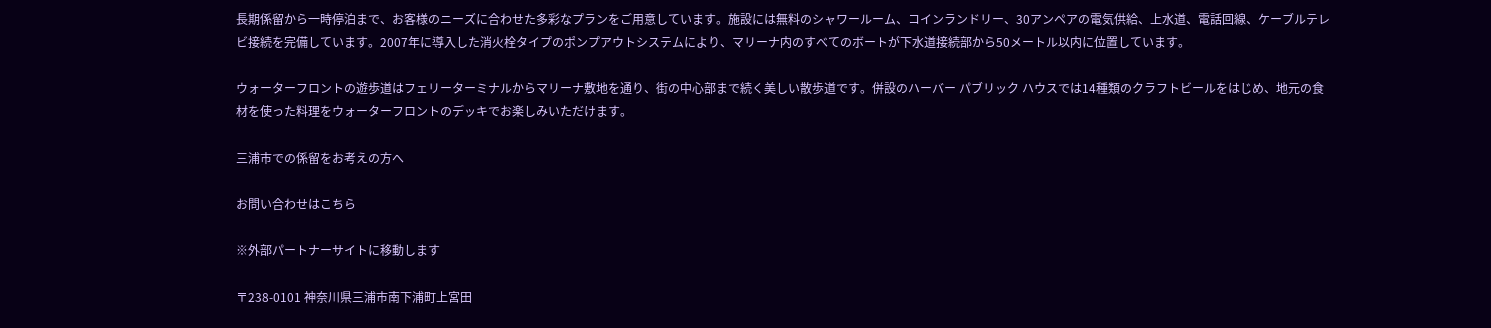長期係留から一時停泊まで、お客様のニーズに合わせた多彩なプランをご用意しています。施設には無料のシャワールーム、コインランドリー、30アンペアの電気供給、上水道、電話回線、ケーブルテレビ接続を完備しています。2007年に導入した消火栓タイプのポンプアウトシステムにより、マリーナ内のすべてのボートが下水道接続部から50メートル以内に位置しています。

ウォーターフロントの遊歩道はフェリーターミナルからマリーナ敷地を通り、街の中心部まで続く美しい散歩道です。併設のハーバー パブリック ハウスでは14種類のクラフトビールをはじめ、地元の食材を使った料理をウォーターフロントのデッキでお楽しみいただけます。

三浦市での係留をお考えの方へ

お問い合わせはこちら

※外部パートナーサイトに移動します

〒238-0101 神奈川県三浦市南下浦町上宮田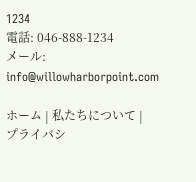1234
電話: 046-888-1234
メール: info@willowharborpoint.com

ホーム | 私たちについて | プライバシ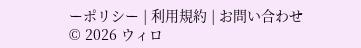ーポリシー | 利用規約 | お問い合わせ
© 2026 ウィロ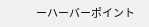ーハーバーポイント